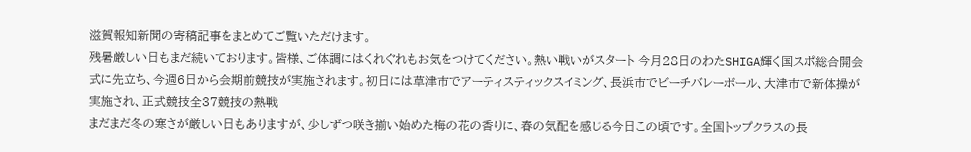滋賀報知新聞の寄稿記事をまとめてご覧いただけます。
残暑厳しい日もまだ続いております。皆様、ご体調にはくれぐれもお気をつけてください。熱い戦いがスタート 今月28日のわたSHIGA輝く国スポ総合開会式に先立ち、今週6日から会期前競技が実施されます。初日には草津市でアーティスティックスイミング、長浜市でビーチバレーボール、大津市で新体操が実施され、正式競技全37競技の熱戦
まだまだ冬の寒さが厳しい日もありますが、少しずつ咲き揃い始めた梅の花の香りに、春の気配を感じる今日この頃です。全国トップクラスの長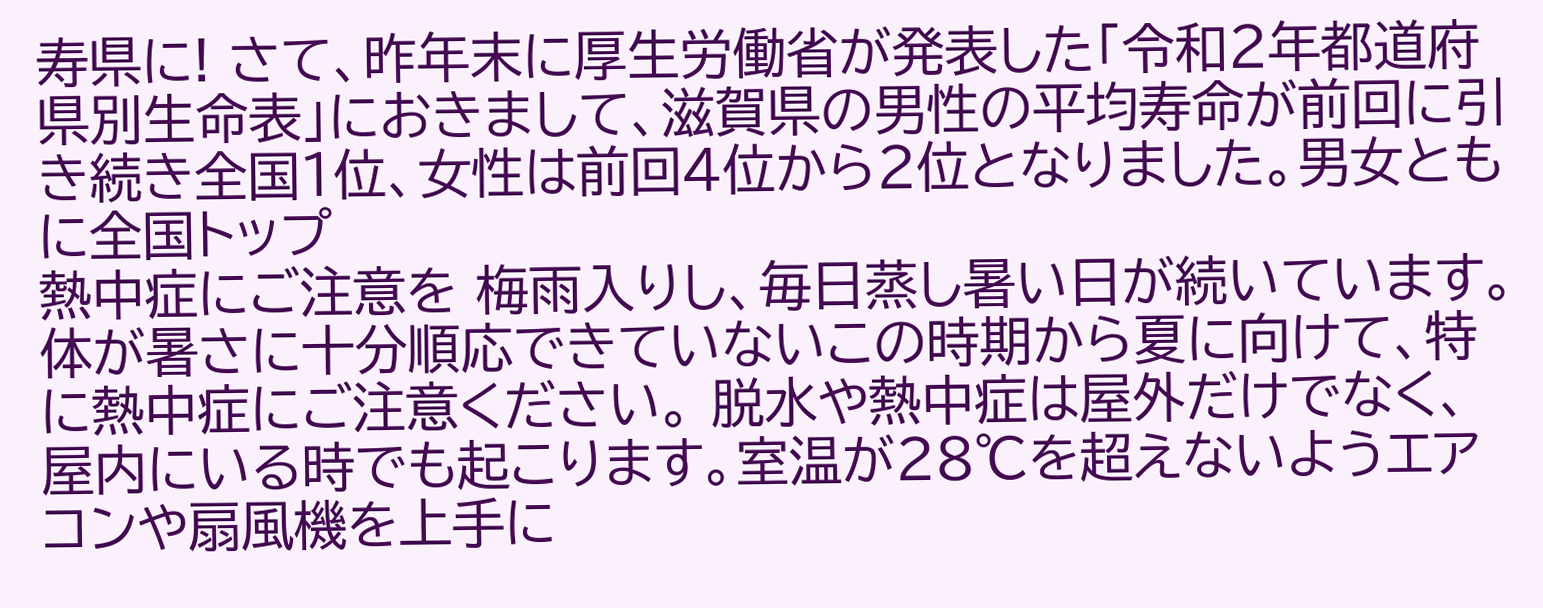寿県に! さて、昨年末に厚生労働省が発表した「令和2年都道府県別生命表」におきまして、滋賀県の男性の平均寿命が前回に引き続き全国1位、女性は前回4位から2位となりました。男女ともに全国トップ
熱中症にご注意を 梅雨入りし、毎日蒸し暑い日が続いています。体が暑さに十分順応できていないこの時期から夏に向けて、特に熱中症にご注意ください。 脱水や熱中症は屋外だけでなく、屋内にいる時でも起こります。室温が28℃を超えないようエアコンや扇風機を上手に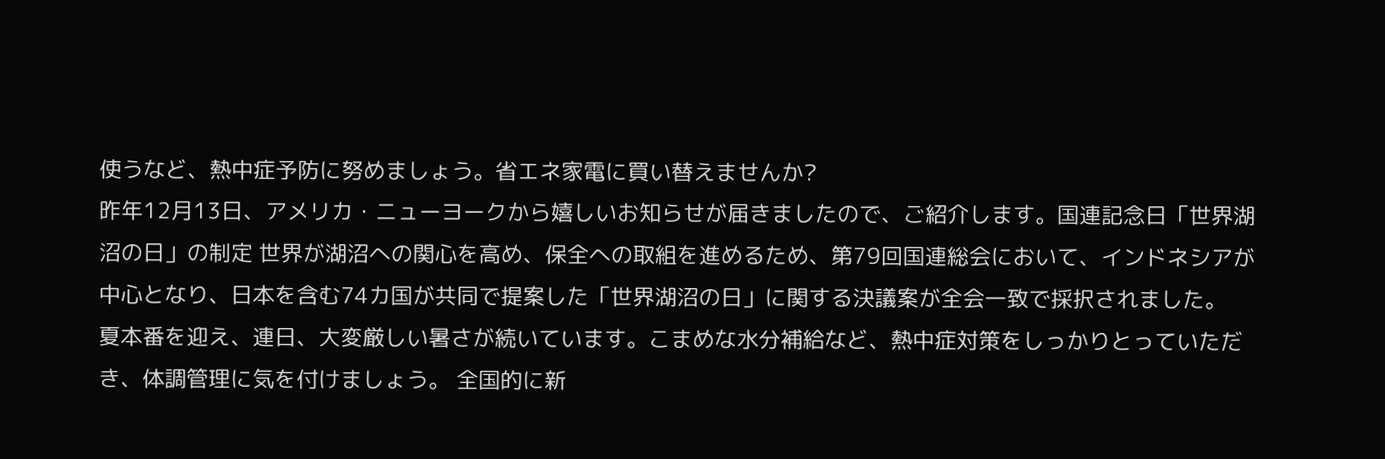使うなど、熱中症予防に努めましょう。省エネ家電に買い替えませんか?
昨年12月13日、アメリカ・ニューヨークから嬉しいお知らせが届きましたので、ご紹介します。国連記念日「世界湖沼の日」の制定 世界が湖沼への関心を高め、保全への取組を進めるため、第79回国連総会において、インドネシアが中心となり、日本を含む74カ国が共同で提案した「世界湖沼の日」に関する決議案が全会一致で採択されました。
夏本番を迎え、連日、大変厳しい暑さが続いています。こまめな水分補給など、熱中症対策をしっかりとっていただき、体調管理に気を付けましょう。 全国的に新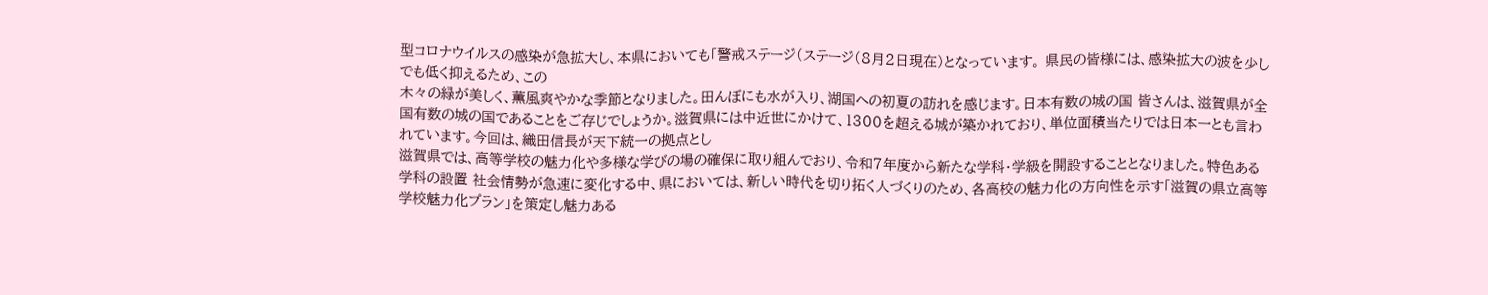型コロナウイルスの感染が急拡大し、本県においても「警戒ステージ(ステージ(8月2日現在)となっています。 県民の皆様には、感染拡大の波を少しでも低く抑えるため、この
木々の緑が美しく、薫風爽やかな季節となりました。田んぼにも水が入り、湖国への初夏の訪れを感じます。日本有数の城の国 皆さんは、滋賀県が全国有数の城の国であることをご存じでしょうか。滋賀県には中近世にかけて、1300を超える城が築かれており、単位面積当たりでは日本一とも言われています。今回は、織田信長が天下統一の拠点とし
滋賀県では、高等学校の魅力化や多様な学びの場の確保に取り組んでおり、令和7年度から新たな学科・学級を開設することとなりました。特色ある学科の設置 社会情勢が急速に変化する中、県においては、新しい時代を切り拓く人づくりのため、各高校の魅力化の方向性を示す「滋賀の県立高等学校魅力化プラン」を策定し魅力ある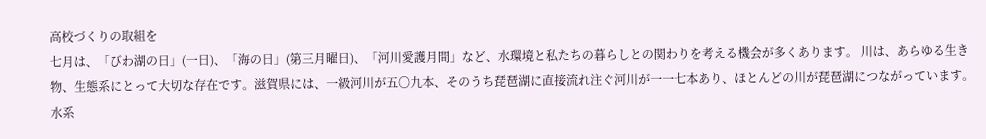高校づくりの取組を
七月は、「びわ湖の日」(一日)、「海の日」(第三月曜日)、「河川愛護月間」など、水環境と私たちの暮らしとの関わりを考える機会が多くあります。 川は、あらゆる生き物、生態系にとって大切な存在です。滋賀県には、一級河川が五〇九本、そのうち琵琶湖に直接流れ注ぐ河川が一一七本あり、ほとんどの川が琵琶湖につながっています。 水系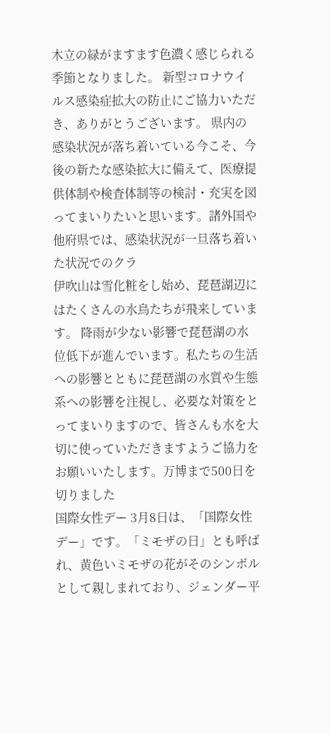木立の緑がますます色濃く感じられる季節となりました。 新型コロナウイルス感染症拡大の防止にご協力いただき、ありがとうございます。 県内の感染状況が落ち着いている今こそ、今後の新たな感染拡大に備えて、医療提供体制や検査体制等の検討・充実を図ってまいりたいと思います。諸外国や他府県では、感染状況が一旦落ち着いた状況でのクラ
伊吹山は雪化粧をし始め、琵琶湖辺にはたくさんの水鳥たちが飛来しています。 降雨が少ない影響で琵琶湖の水位低下が進んでいます。私たちの生活への影響とともに琵琶湖の水質や生態系への影響を注視し、必要な対策をとってまいりますので、皆さんも水を大切に使っていただきますようご協力をお願いいたします。万博まで500日を切りました
国際女性デー 3月8日は、「国際女性デー」です。「ミモザの日」とも呼ばれ、黄色いミモザの花がそのシンボルとして親しまれており、ジェンダー平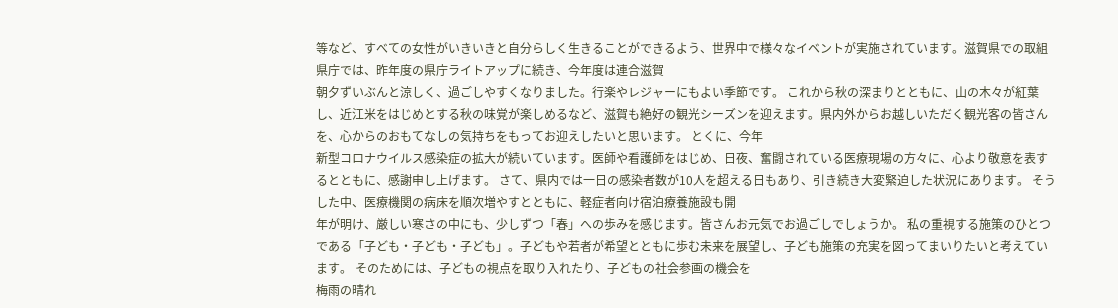等など、すべての女性がいきいきと自分らしく生きることができるよう、世界中で様々なイベントが実施されています。滋賀県での取組 県庁では、昨年度の県庁ライトアップに続き、今年度は連合滋賀
朝夕ずいぶんと涼しく、過ごしやすくなりました。行楽やレジャーにもよい季節です。 これから秋の深まりとともに、山の木々が紅葉し、近江米をはじめとする秋の味覚が楽しめるなど、滋賀も絶好の観光シーズンを迎えます。県内外からお越しいただく観光客の皆さんを、心からのおもてなしの気持ちをもってお迎えしたいと思います。 とくに、今年
新型コロナウイルス感染症の拡大が続いています。医師や看護師をはじめ、日夜、奮闘されている医療現場の方々に、心より敬意を表するとともに、感謝申し上げます。 さて、県内では一日の感染者数が10人を超える日もあり、引き続き大変緊迫した状況にあります。 そうした中、医療機関の病床を順次増やすとともに、軽症者向け宿泊療養施設も開
年が明け、厳しい寒さの中にも、少しずつ「春」への歩みを感じます。皆さんお元気でお過ごしでしょうか。 私の重視する施策のひとつである「子ども・子ども・子ども」。子どもや若者が希望とともに歩む未来を展望し、子ども施策の充実を図ってまいりたいと考えています。 そのためには、子どもの視点を取り入れたり、子どもの社会参画の機会を
梅雨の晴れ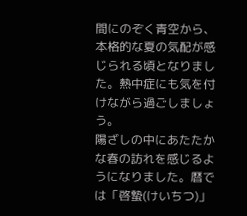間にのぞく青空から、本格的な夏の気配が感じられる頃となりました。熱中症にも気を付けながら過ごしましょう。
陽ざしの中にあたたかな春の訪れを感じるようになりました。暦では「啓蟄(けいちつ)」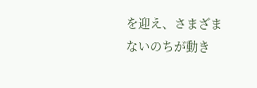を迎え、さまざまないのちが動き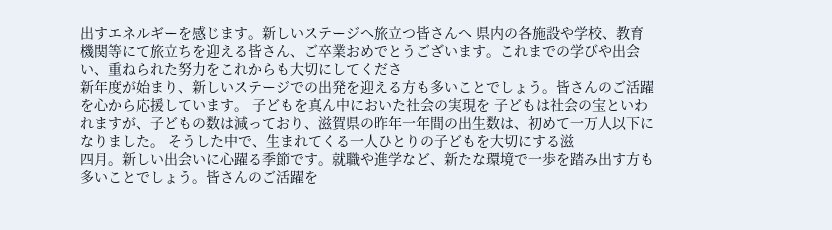出すエネルギーを感じます。新しいステージへ旅立つ皆さんへ 県内の各施設や学校、教育機関等にて旅立ちを迎える皆さん、ご卒業おめでとうございます。これまでの学びや出会い、重ねられた努力をこれからも大切にしてくださ
新年度が始まり、新しいステージでの出発を迎える方も多いことでしょう。皆さんのご活躍を心から応援しています。 子どもを真ん中においた社会の実現を 子どもは社会の宝といわれますが、子どもの数は減っており、滋賀県の昨年一年間の出生数は、初めて一万人以下になりました。 そうした中で、生まれてくる一人ひとりの子どもを大切にする滋
四月。新しい出会いに心躍る季節です。就職や進学など、新たな環境で一歩を踏み出す方も多いことでしょう。皆さんのご活躍を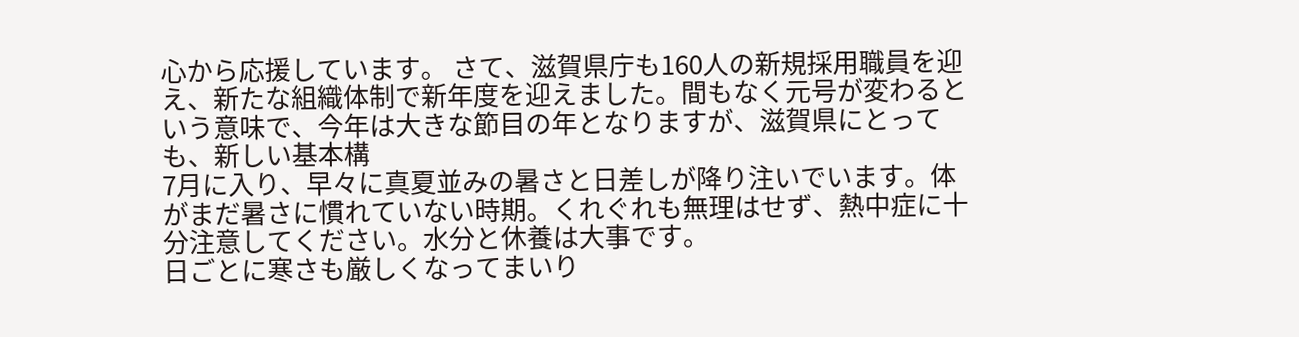心から応援しています。 さて、滋賀県庁も160人の新規採用職員を迎え、新たな組織体制で新年度を迎えました。間もなく元号が変わるという意味で、今年は大きな節目の年となりますが、滋賀県にとっても、新しい基本構
7月に入り、早々に真夏並みの暑さと日差しが降り注いでいます。体がまだ暑さに慣れていない時期。くれぐれも無理はせず、熱中症に十分注意してください。水分と休養は大事です。
日ごとに寒さも厳しくなってまいり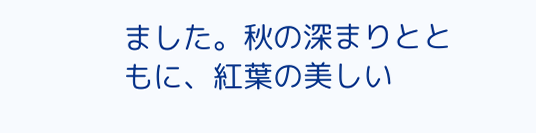ました。秋の深まりとともに、紅葉の美しい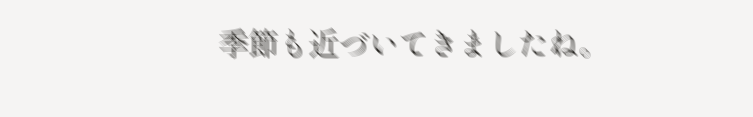季節も近づいてきましたね。